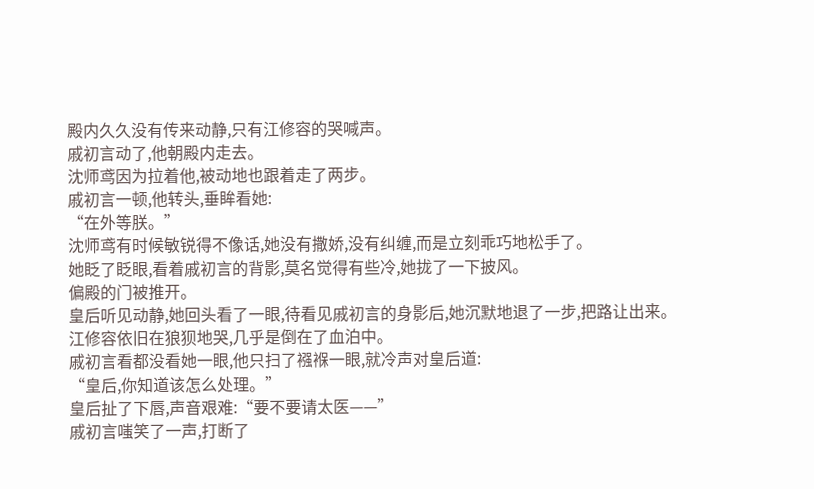殿内久久没有传来动静,只有江修容的哭喊声。
戚初言动了,他朝殿内走去。
沈师鸢因为拉着他,被动地也跟着走了两步。
戚初言一顿,他转头,垂眸看她:
“在外等朕。”
沈师鸢有时候敏锐得不像话,她没有撒娇,没有纠缠,而是立刻乖巧地松手了。
她眨了眨眼,看着戚初言的背影,莫名觉得有些冷,她拢了一下披风。
偏殿的门被推开。
皇后听见动静,她回头看了一眼,待看见戚初言的身影后,她沉默地退了一步,把路让出来。
江修容依旧在狼狈地哭,几乎是倒在了血泊中。
戚初言看都没看她一眼,他只扫了襁褓一眼,就冷声对皇后道:
“皇后,你知道该怎么处理。”
皇后扯了下唇,声音艰难:“要不要请太医——”
戚初言嗤笑了一声,打断了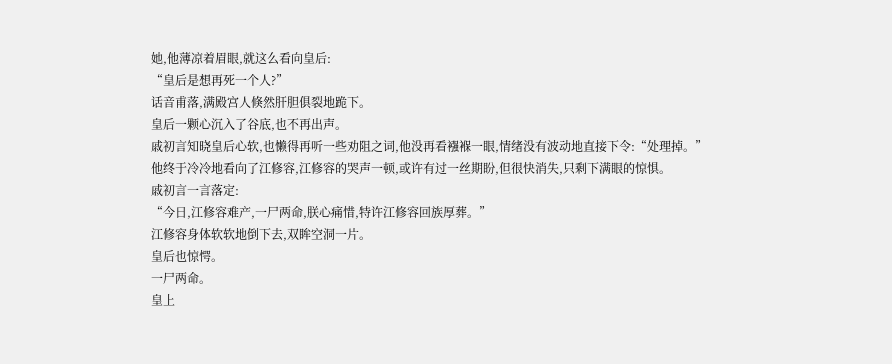她,他薄凉着眉眼,就这么看向皇后:
“皇后是想再死一个人?”
话音甫落,满殿宫人倏然肝胆俱裂地跪下。
皇后一颗心沉入了谷底,也不再出声。
戚初言知晓皇后心软,也懒得再听一些劝阻之词,他没再看襁褓一眼,情绪没有波动地直接下令:“处理掉。”
他终于冷冷地看向了江修容,江修容的哭声一顿,或许有过一丝期盼,但很快消失,只剩下满眼的惊惧。
戚初言一言落定:
“今日,江修容难产,一尸两命,朕心痛惜,特许江修容回族厚葬。”
江修容身体软软地倒下去,双眸空洞一片。
皇后也惊愕。
一尸两命。
皇上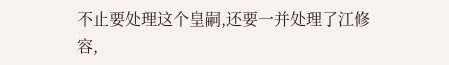不止要处理这个皇嗣,还要一并处理了江修容,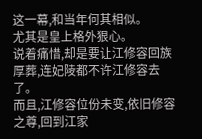这一幕,和当年何其相似。
尤其是皇上格外狠心。
说着痛惜,却是要让江修容回族厚葬,连妃陵都不许江修容去了。
而且,江修容位份未变,依旧修容之尊,回到江家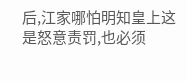后,江家哪怕明知皇上这是怒意责罚,也必须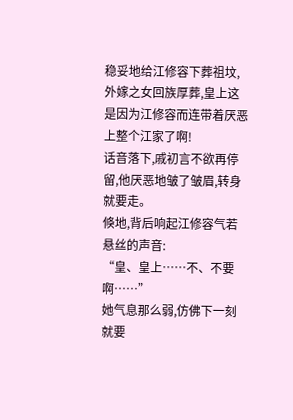稳妥地给江修容下葬祖坟,外嫁之女回族厚葬,皇上这是因为江修容而连带着厌恶上整个江家了啊!
话音落下,戚初言不欲再停留,他厌恶地皱了皱眉,转身就要走。
倏地,背后响起江修容气若悬丝的声音:
“皇、皇上……不、不要啊……”
她气息那么弱,仿佛下一刻就要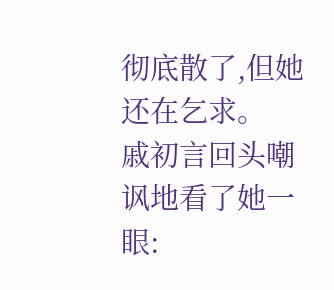彻底散了,但她还在乞求。
戚初言回头嘲讽地看了她一眼: